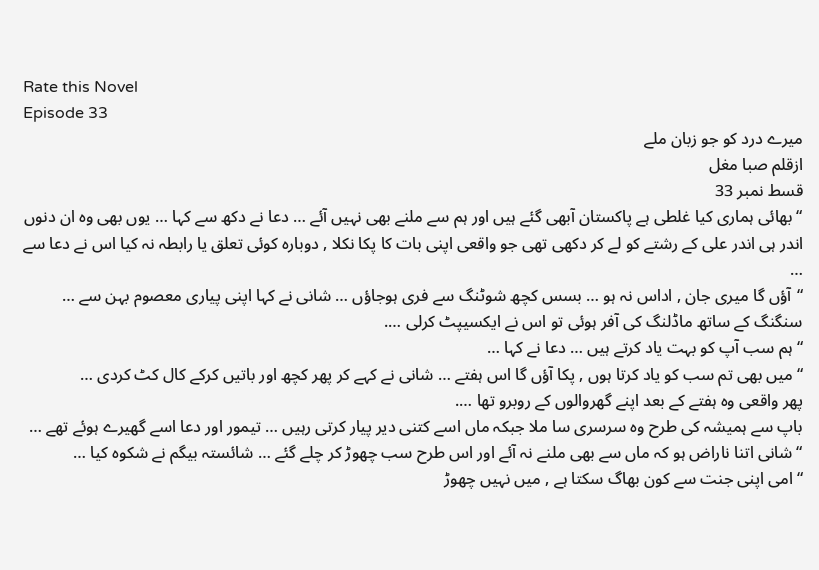Rate this Novel
Episode 33
میرے درد کو جو زبان ملے
ازقلم صبا مغل
قسط نمبر 33
“بھائی ہماری کیا غلطی ہے پاکستان آبھی گئے ہیں اور ہم سے ملنے بھی نہیں آئے … دعا نے دکھ سے کہا … یوں بھی وہ ان دنوں اندر ہی اندر علی کے رشتے کو لے کر دکھی تھی جو واقعی اپنی بات کا پکا نکلا , دوبارہ کوئی تعلق یا رابطہ نہ کیا اس نے دعا سے …
“آؤں گا میری جان , اداس نہ ہو … بسس کچھ شوٹنگ سے فری ہوجاؤں … شانی نے کہا اپنی پیاری معصوم بہن سے … سنگنگ کے ساتھ ماڈلنگ کی آفر ہوئی تو اس نے ایکسیپٹ کرلی ….
“ہم سب آپ کو بہت یاد کرتے ہیں … دعا نے کہا …
“میں بھی تم سب کو یاد کرتا ہوں , پکا آؤں گا اس ہفتے … شانی نے کہے کر پھر کچھ اور باتیں کرکے کال کٹ کردی …
پھر واقعی وہ ہفتے کے بعد اپنے گھروالوں کے روبرو تھا ….
باپ سے ہمیشہ کی طرح وہ سرسری سا ملا جبکہ ماں اسے کتنی دیر پیار کرتی رہیں … تیمور اور دعا اسے گھیرے ہوئے تھے …
“شانی اتنا ناراض ہو کہ ماں سے بھی ملنے نہ آئے اور اس طرح سب چھوڑ کر چلے گئے … شائستہ بیگم نے شکوہ کیا …
“امی اپنی جنت سے کون بھاگ سکتا ہے , میں نہیں چھوڑ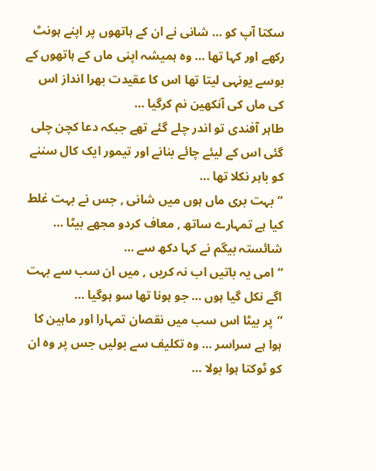سکتا آپ کو … شانی نے ان کے ہاتھوں پر اپنے ہونٹ رکھے اور کہا تھا … وہ ہمیشہ اپنی ماں کے ہاتھوں کے بوسے یونہی لیتا تھا اس کا عقیدت بھرا انداز اس کی ماں کی آنکھین نم کرگیا …
طاہر آفندی تو اندر چلے گئے تھے جبکہ دعا کچن چلی گئی اس کے لیئے چائے بنانے اور تیمور ایک کال سننے کو باہر نکلا تھا …
“بہت بری ماں ہوں میں شانی , جس نے بہت غلط کیا ہے تمہارے ساتھ , معاف کردو مجھے بیٹا … شائستہ بیگم نے کہا دکھ سے …
“امی یہ باتیں اب نہ کریں , میں ان سب سے بہت اگے نکل گیا ہوں … جو ہونا تھا سو ہوگیا …
“پر بیٹا اس سب میں نقصان تمہارا اور ماہین کا ہوا ہے سراسر … وہ تکلیف سے بولیں جس پر وہ ان کو ٹوکتا ہوا بولا …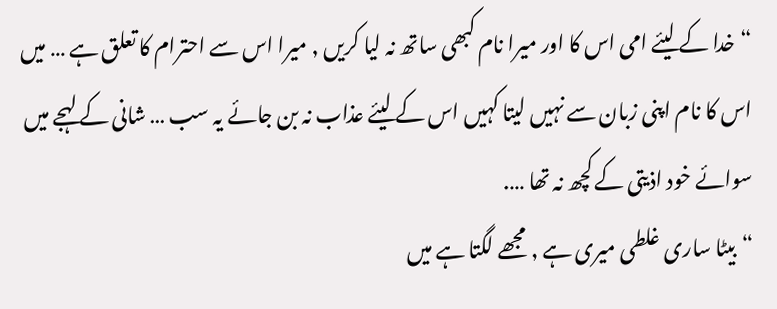“خدا کے لیئے امی اس کا اور میرا نام کبھی ساتھ نہ لیا کریں , میرا اس سے احترام کا تعلق ہے … میں اس کا نام اپنی زبان سے نہیں لیتا کہیں اس کے لیئے عذاب نہ بن جائے یہ سب … شانی کے لہجے میں سوائے خود اذیتی کے کچھ نہ تھا ….
“بیٹا ساری غلطی میری ہے , مجھے لگتا ہے میں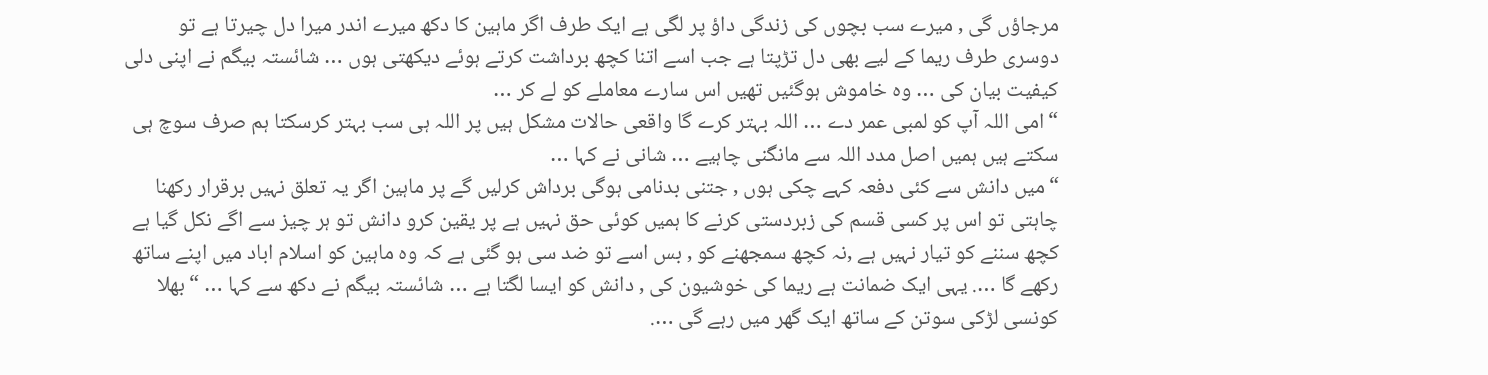مرجاؤں گی , میرے سب بچوں کی زندگی داؤ پر لگی ہے ایک طرف اگر ماہین کا دکھ میرے اندر میرا دل چیرتا ہے تو دوسری طرف ریما کے لیے بھی دل تڑپتا ہے جب اسے اتنا کچھ برداشت کرتے ہوئے دیکھتی ہوں … شائستہ بیگم نے اپنی دلی کیفیت بیان کی … وہ خاموش ہوگئیں تھیں اس سارے معاملے کو لے کر …
“امی اللہ آپ کو لمبی عمر دے … اللہ بہتر کرے گا واقعی حالات مشکل ہیں پر اللہ ہی سب بہتر کرسکتا ہم صرف سوچ ہی سکتے ہیں ہمیں اصل مدد اللہ سے مانگنی چاہیے … شانی نے کہا …
“میں دانش سے کئی دفعہ کہے چکی ہوں , جتنی بدنامی ہوگی برداش کرلیں گے پر ماہین اگر یہ تعلق نہیں برقرار رکھنا چاہتی تو اس پر کسی قسم کی زبردستی کرنے کا ہمیں کوئی حق نہیں ہے پر یقین کرو دانش تو ہر چیز سے اگے نکل گیا ہے کچھ سننے کو تیار نہیں ہے ,نہ کچھ سمجھنے کو , بس اسے تو ضد سی ہو گئی ہے کہ وہ ماہین کو اسلام اباد میں اپنے ساتھ رکھے گا …. یہی ایک ضمانت ہے ریما کی خوشیون کی , دانش کو ایسا لگتا ہے … شائستہ بیگم نے دکھ سے کہا … “بھلا کونسی لڑکی سوتن کے ساتھ ایک گھر میں رہے گی ….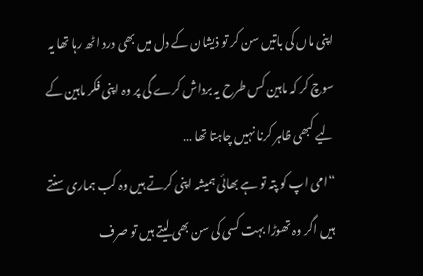اپنی ماں کی باتیں سن کر تو ذیشان کے دل میں بھی درد اٹھ رہا تھا یہ سوچ کر کہ ماہین کس طرح یہ برداش کرے گی پر وہ اپنی فکر ماہین کے لیے کبھی ظاہر کرنا نہیں چاہتا تھا …
“امی اپ کو پتہ تو ہے بھائی ہمیشہ اپنی کرتے ہیں وہ کب ہماری سنتے ہیں اگر وہ تھوڑا بہت کسی کی سن بھی لیتے ہیں تو صرف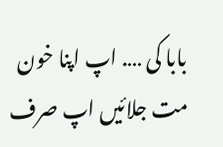بابا کی …. اپ اپنا خون مت جلائیں اپ صرف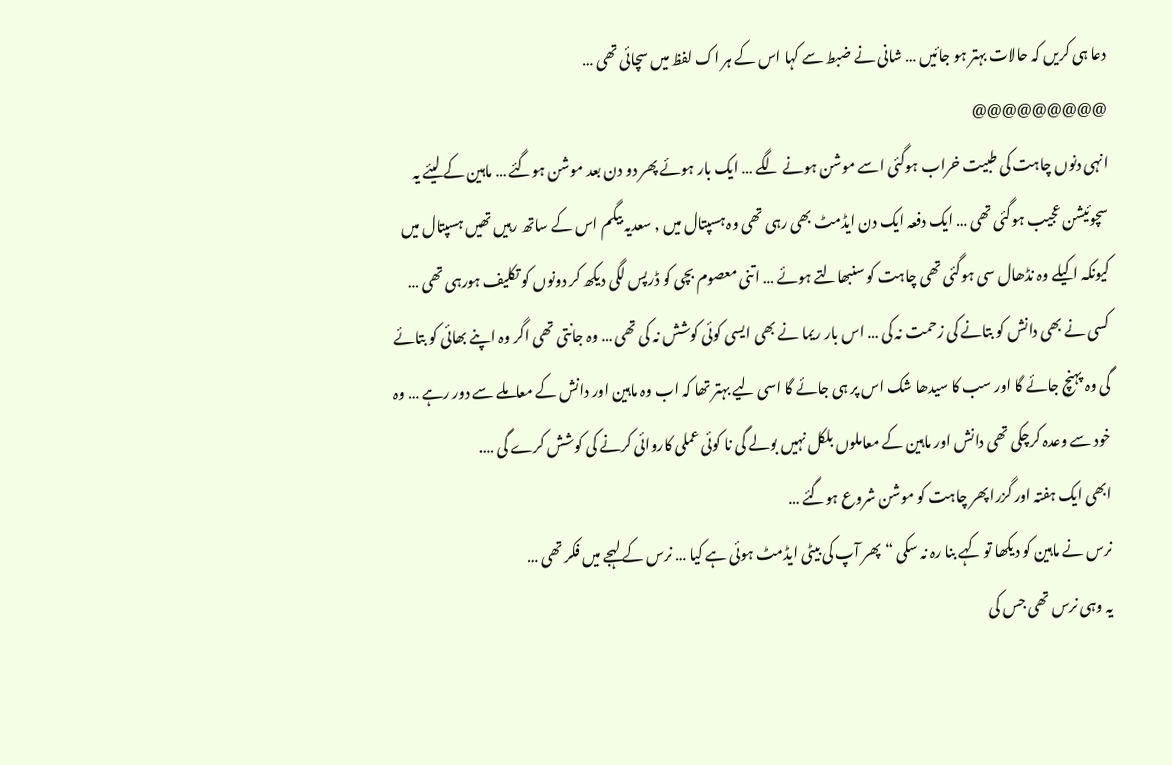دعا ہی کریں کہ حالات بہتر ہو جائیں … شانی نے ضبط سے کہا اس کے ہر اک لفظ میں سچائی تھی …
@@@@@@@@@
انہی دنوں چاہت کی طبیت خراب ہوگئی اسے موشن ہونے لگے … ایک بار ہوئے پھر دو دن بعد موشن ہوگئے … ماہین کے لیئے یہ سچوئیشن عجیب ہوگئی تھی … ایک دفعہ ایک دن ایڈمٹ بھی رہی تھی وہ ہسپتال میں , سعدیہ بیگم اس کے ساتھ رہیں تھیں ہسپتال میں کیونکہ اکیلے وہ نڈھال سی ہوگئی تھی چاہت کو سنبھالتے ہوئے … اتنی معصوم بچی کو ڈرپس لگی دیکھ کر دونوں کو تکلیف ہورہی تھی …
کسی نے بھی دانش کو بتانے کی زحمت نہ کی … اس بار ریما نے بھی ایسی کوئی کوشش نہ کی تھی … وہ جانتی تھی اگر وہ اپنے بھائی کو بتائے گی وہ پہنچ جائے گا اور سب کا سیدھا شک اس پر ہی جائے گا اسی لیے بہتر تھا کہ اب وہ ماہین اور دانش کے معاملے سے دور رہے … وہ خود سے وعدہ کرچکی تھی دانش اور ماہین کے معاملوں بلکل نہیں بولے گی نا کوئی عملی کاروائی کرنے کی کوشش کرے گی ….
ابھی ایک ہفتہ اور گزرا پھر چاہت کو موشن شروع ہوگئے …
نرس نے ماہین کو دیکھا تو کہے بنا رہ نہ سکی “پھر آپ کی بیٹی ایڈمٹ ہوئی ہے کیا … نرس کے لہجے میں فکر تھی …
یہ وہی نرس تھی جس کی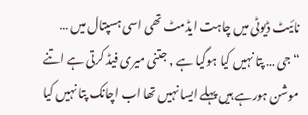نائیٹ ڈیوٹی میں چاہت ایڈمٹ تھی اسی ہسپتال میں …
“جی … پتا نہیں کیا ہوگیا ہے , جتنی میری فیڈ کرتی ہے اتنے موشن ہورہے ہیں پہلے ایسا نہیں تھا اب اچانک پتا نہیں کیا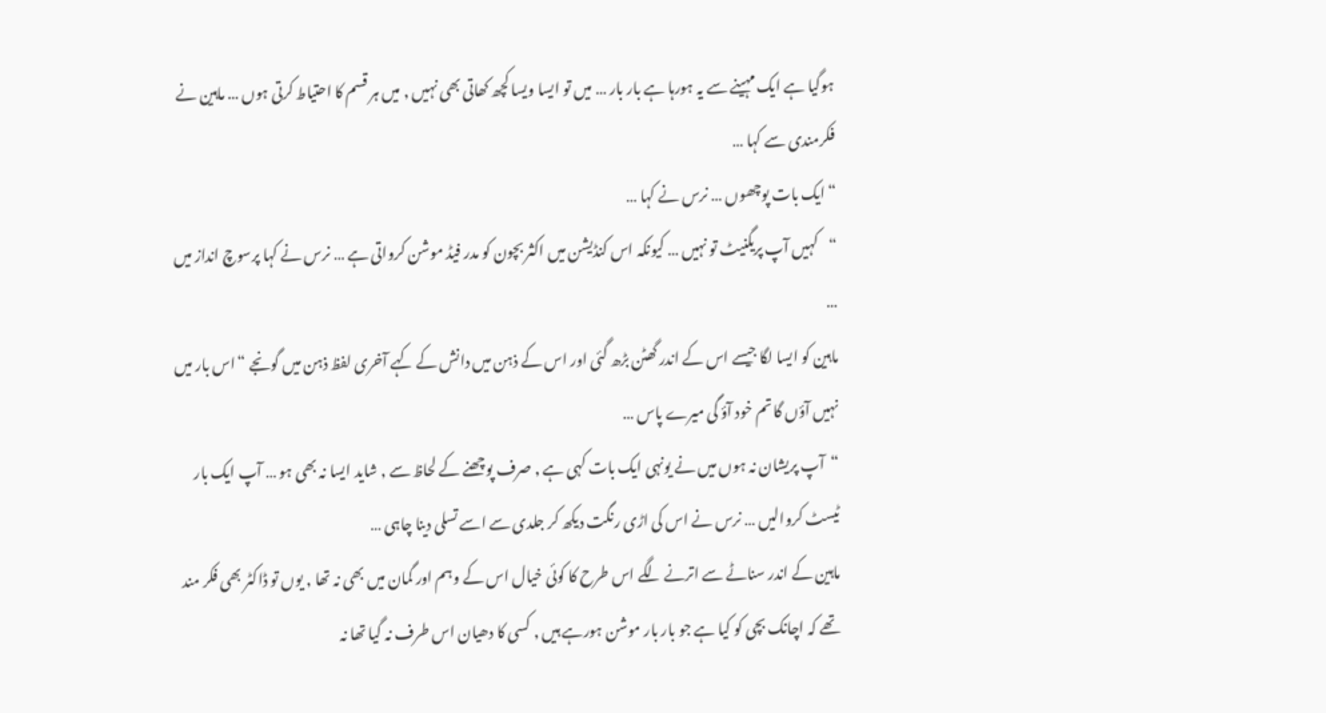ہوگیا ہے ایک مہینے سے یہ ہورہا ہے بار بار … میں تو ایسا ویسا کچھ کھاتی بھی نہیں , میں ہر قسم کا احتیاط کرتی ہوں … ماہین نے فکرمندی سے کہا …
“ایک بات پوچھوں … نرس نے کہا …
“کہیں آپ پریگنیٹ تو نہیں … کیونکہ اس کنڈیشن میں اکثر بچون کو مدر فیڈ موشن کرواتی ہے … نرس نے کہا پرسوچ انداز میں …
ماہین کو ایسا لگا جیسے اس کے اندر گھٹن بڑھ گئی اور اس کے ذہن میں دانش کے کہے آخری لفظ ذہن میں گونجے “اس بار میں نہیں آؤں گا تم خود آؤ گی میرے پاس …
“آپ پریشان نہ ہوں میں نے یونہی ایک بات کہی ہے , صرف پوچھنے کے لحاظ سے , شاید ایسا نہ بھی ہو … آپ ایک بار ٹیسٹ کروالیں … نرس نے اس کی اڑی رنگت دیکھ کر جلدی سے اسے تسلی دینا چاہی …
ماہین کے اندر سناٹے سے اترنے لگے اس طرح کا کوئی خیال اس کے وہم اور گمان میں بھی نہ تھا , یوں تو ڈاکٹر بھی فکر مند تھے کہ اچانک بچی کو کیا ہے جو بار بار موشن ہورہے ہیں , کسی کا دھیان اس طرف نہ گیا تھا نہ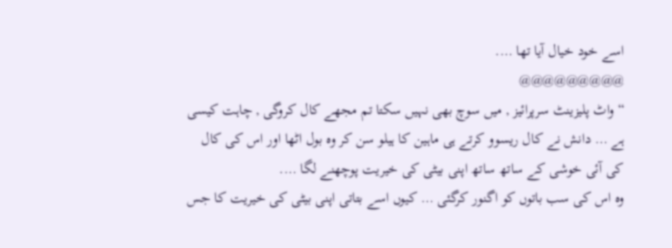اسے خود خیال آیا تھا ….
@@@@@@@@@
“واٹ پلیزینٹ سرپرائیز , میں سوچ بھی نہیں سکتا تم مجھے کال کروگی , چاہت کیسی ہے … دانش نے کال ریسوو کرتے ہی ماہین کا ہیلو سن کر وہ بول اٹھا اور اس کی کال کی آئی خوشی کے ساتھ ساتھ اپنی بیٹی کی خیریت پوچھنے لگا ….
وہ اس کی سب باتوں کو اگنور کرگئی … کیوں اسے بتاتی اپنی بیٹی کی خیریت کا جس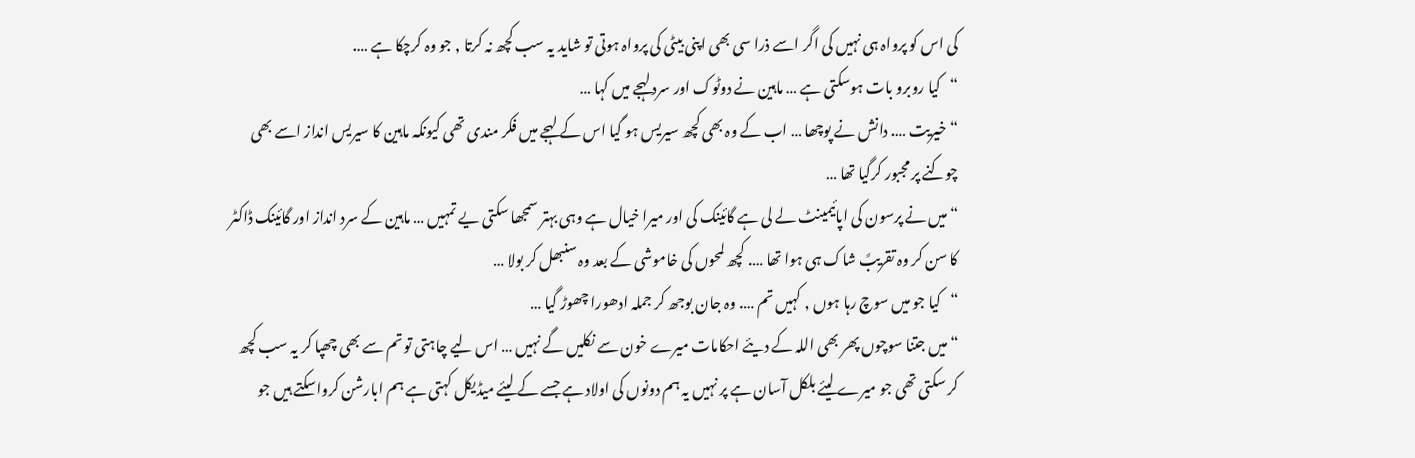کی اس کو پرواہ ہی نہیں کی اگر اسے ذرا سی بھی اپنی بیٹی کی پرواہ ہوتی تو شاید یہ سب کچھ نہ کرتا , جو وہ کرچکا ہے ….
“کیا روبرو بات ہوسکتی ہے … ماہین نے دوٹوک اور سرد لہجے میں کہا …
“خیریت …. دانش نے پوچھا … اب کے وہ بھی کچھ سیریس ہو گیا اس کے لہجے میں فکر مندی تھی کیونکہ ماہین کا سیریس انداز اسے بھی چوکنے پر مجبور کرگیا تھا …
“میں نے پرسون کی اپائیمینٹ لے لی ہے گائینک کی اور میرا خیال ہے وہی بہتر سمجھا سکتی یے تمہیں … ماہین کے سرد انداز اور گائینک ڈاکٹر کا سن کر وہ تقریبً شاک ہی ہوا تھا …. کچھ لمحوں کی خاموشی کے بعد وہ سنبھل کر بولا …
“کیا جو میں سوچ رہا ہوں , کہیں تم …. وہ جان بوجھ کر جملہ ادھورا چھوڑ گیا …
“میں جتنا سوچوں پھر بھی اللہ کے دیئے احکامات میرے خون سے نکلیں گے نہیں … اس لیے چاہتی تو تم سے بھی چھپا کر یہ سب کچھ کر سکتی تھی جو میرے لیئے بلکل آسان ہے پر نہیں یہ ہم دونوں کی اولاد ہے جسے کے لیئے میڈیکل کہتی ہے ہم ابارشن کرواسکتے ہیں جو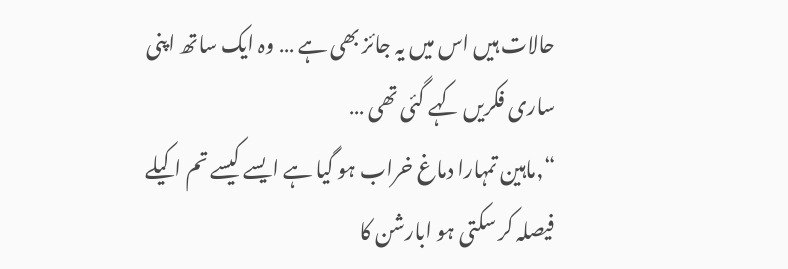حالات ہیں اس میں یہ جائز بھی ہے … وہ ایک ساتھ اپنی ساری فکریں کہے گئی تھی …
“,ماہین تمہارا دماغ خراب ہو گیا ہے ایسے کیسے تم اکیلے فیصلہ کر سکتی ہو ابارشن کا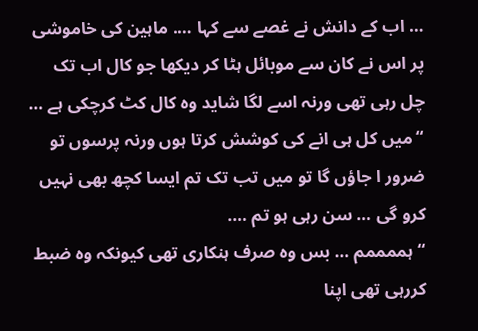… اب کے دانش نے غصے سے کہا …. ماہین کی خاموشی پر اس نے کان سے موبائل ہٹا کر دیکھا جو کال اب تک چل رہی تھی ورنہ اسے لگا شاید وہ کال کٹ کرچکی ہے …
“میں کل ہی انے کی کوشش کرتا ہوں ورنہ پرسوں تو ضرور ا جاؤں گا تو میں تب تک تم ایسا کچھ بھی نہیں کرو گی … سن رہی ہو تم ….
“ہممممم … بس وہ صرف ہنکاری تھی کیونکہ وہ ضبط کررہی تھی اپنا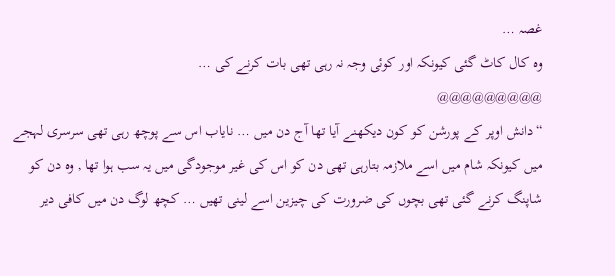غصہ …
وہ کال کاٹ گئی کیونکہ اور کوئی وجہ نہ رہی تھی بات کرنے کی …
@@@@@@@@@
“دانش اوپر کے پورشن کو کون دیکھنے آیا تھا آج دن میں … نایاب اس سے پوچھ رہی تھی سرسری لہجے میں کیونکہ شام میں اسے ملازمہ بتارہی تھی دن کو اس کی غیر موجودگی میں یہ سب ہوا تھا , وہ دن کو شاپنگ کرنے گئی تھی بچوں کی ضرورت کی چیزین اسے لینی تھیں … کچھ لوگ دن میں کافی دیر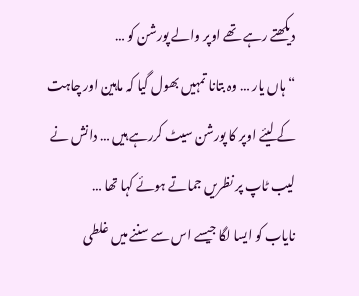دیکھتے رہے تھے اوپر والے پورشن کو …
“ہاں یار … وہ بتانا تمہیں بھول گیا کہ ماہین اور چاہت کے لیئے اوپر کا پورشن سیٹ کررہے ہیں … دانش نے لیب ٹاپ پر نظریں جماتے ہوئے کہا تھا …
نایاب کو ایسا لگا جیسے اس سے سننے میں غلطی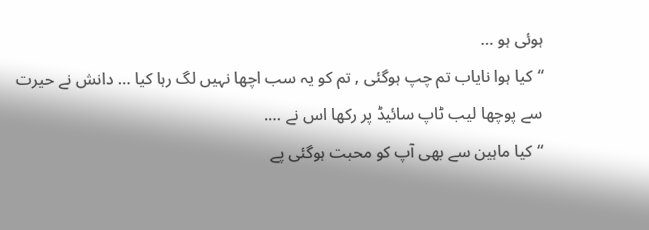ہوئی ہو …
“کیا ہوا نایاب تم چپ ہوگئی , تم کو یہ سب اچھا نہیں لگ رہا کیا … دانش نے حیرت سے پوچھا لیب ٹاپ سائیڈ پر رکھا اس نے ….
“کیا ماہین سے بھی آپ کو محبت ہوگئی پے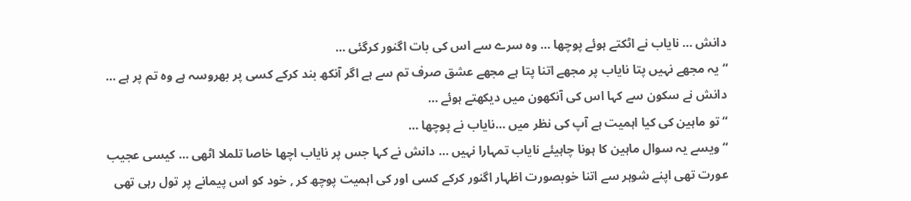دانش … نایاب نے اٹکتے ہوئے پوچھا … وہ سرے سے اس کی بات اگنور کرگئی …
“یہ مجھے نہیں پتا نایاب پر مجھے اتنا پتا ہے مجھے عشق صرف تم سے ہے اگر آنکھ بند کرکے کسی پر بھروسہ ہے وہ تم پر ہے … دانش نے سکون سے کہا اس کی آنکھون میں دیکھتے ہوئے …
“تو ماہین کی کیا اہمیت ہے آپ کی نظر میں …نایاب نے پوچھا …
“ویسے یہ سوال ماہین کا ہونا چاہیئے نایاب تمہارا نہیں … دانش نے کہا جس پر نایاب اچھا خاصا تلملا اٹھی … کیسی عجیب عورت تھی اپنے شوہر سے اتنا خوبصورت اظہار اگنور کرکے کسی اور کی اہمیت پوچھ کر , خود کو اس پیمانے پر تول رہی تھی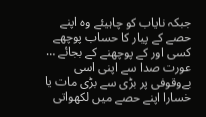جبکہ نایاب کو چاہیئے وہ اپنے حصے کے پیار کا حساب پوچھے کسی اور کے پوچھنے کے بجائے … عورت صدا سے اپنی اسی بےوقوفی پر بڑی سے بڑی مات یا خسارا اپنے حصے میں لکھواتی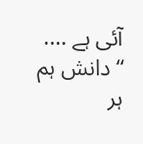آئی ہے ….
“دانش ہم ہر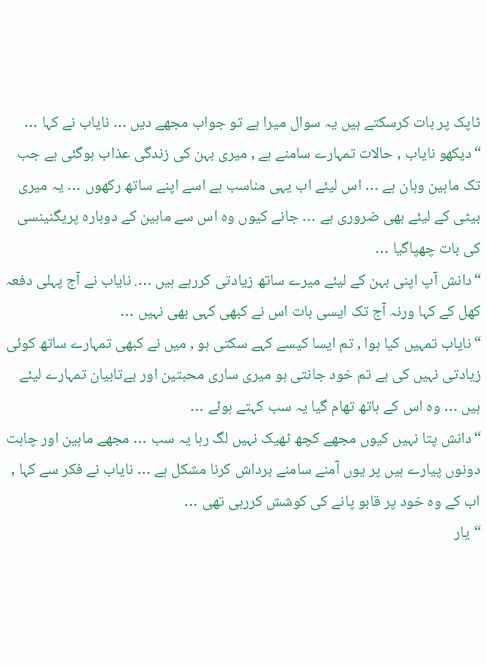ٹاپک پر بات کرسکتے ہیں یہ سوال میرا ہے تو جواب مجھے دیں … نایاب نے کہا …
“دیکھو نایاب , حالات تمہارے سامنے ہے , میری بہن کی زندگی عذاب ہوگئی ہے جب تک ماہین وہان ہے … اس لیئے اب یہی مناسب ہے اسے اپنے ساتھ رکھوں … یہ میری بیٹی کے لیئے بھی ضروری ہے … جانے کیوں وہ اس سے ماہین کے دوبارہ پریگنینسی کی بات چھپاگیا …
“دانش آپ اپنی بہن کے لیئے میرے ساتھ زیادتی کررہے ہیں …. نایاب نے آج پہلی دفعہ کھل کے کہا ورنہ آج تک ایسی بات اس نے کبھی کہی بھی نہیں …
“نایاب تمہیں کیا ہوا , تم ایسا کیسے کہے سکتی ہو , میں نے کبھی تمہارے ساتھ کوئی زیادتی نہیں کی ہے تم خود جانتی ہو میری ساری محبتین اور بےتابیان تمہارے لیئے ہیں … وہ اس کے ہاتھ تھام گیا یہ سب کہتے ہوئے …
“دانش پتا نہیں کیوں مجھے کچھ ٹھیک نہیں لگ رہا یہ سب … مجھے ماہین اور چاہت دونوں پیارے ہیں پر یوں آمنے سامنے برداش کرنا مشکل ہے … نایاب نے فکر سے کہا , اب کے وہ خود پر قابو پانے کی کوشش کررہی تھی …
“یار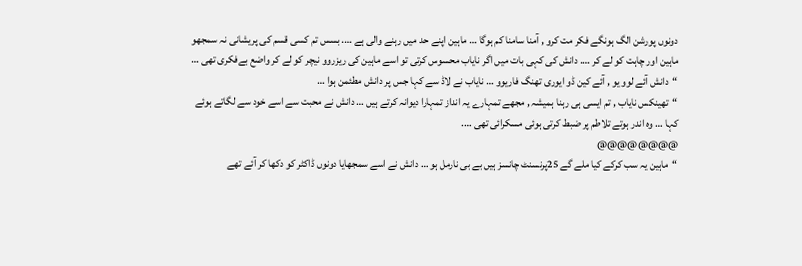دونوں پورشن الگ ہونگے فکر مت کرو , آمنا سامنا کم ہوگا … ماہین اپنے حد میں رہنے والی ہے …. بسس تم کسی قسم کی پریشانی نہ سمجھو ماہین اور چاہت کو لے کر …. دانش کی کہی بات میں اگر نایاب محسوس کرتی تو اسے ماہین کی ریزروو نیچر کو لے کر واضع بےفکری تھی …
“دانش آئے لوو یو , آئے کین ڈو ایوری تھنگ فاریوو … نایاب نے لاڈ سے کہا جس پر دانش مطئمن ہوا …
“تھینکس نایاب , تم ایسی ہی رہنا ہمیشہ , مجھے تمہارے یہ انداز تمہارا دیوانہ کرتے ہیں … دانش نے محبت سے اسے خود سے لگاتے ہوئے کہا … وہ اندر ہوتے تلاطم پر ضبط کرتی ہوئی مسکرائی تھی ….
@@@@@@@@
“ماہین یہ سب کرکے کیا ملے گے 25پرنسنٹ چانسز ہیں بے بی نارمل ہو … دانش نے اسے سمجھایا دونوں ڈاکٹر کو دکھا کر آئے تھے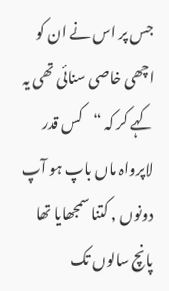جس پر اس نے ان کو اچھی خاصی سنائی تھی یہ کہے کر کہ “کس قدر لاپرواہ ماں باپ ہو آپ دونوں , کتنا سمجھایا تھا پانچ سالوں تک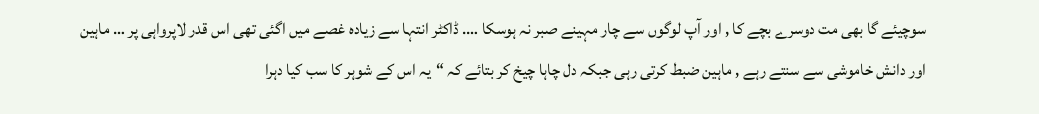سوچیئے گا بھی مت دوسرے بچے کا , اور آپ لوگوں سے چار مہینے صبر نہ ہوسکا …. ڈاکٹر انتہا سے زیادہ غصے میں اگئی تھی اس قدر لاپرواہی پر … ماہین اور دانش خاموشی سے سنتے رہے , ماہین ضبط کرتی رہی جبکہ دل چاہا چیخ کر بتائے کہ “یہ اس کے شوہر کا سب کیا دہرا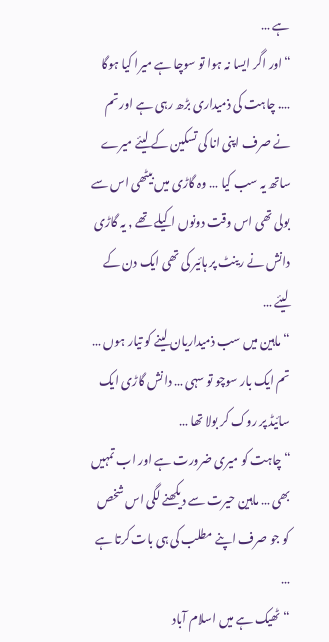ہے …
“اور اگر ایسا نہ ہوا تو سوچا ہے میرا کیا ہوگا …. چاہت کی ذمیداری بڑھ رہی ہے اور تم نے صرف اپنی انا کی تسکین کے لیئے میرے ساتھ یہ سب کیا … وہ گاڑی میں بیٹھی اس سے بولی تھی اس وقت دونوں اکیلے تھے , یہ گاڑی دانش نے رینٹ پر ہائیر کی تھی ایک دن کے لیئے …
“ماہین میں سب ذمیداریان لینے کو تیار ہوں … تم ایک بار سوچو تو سہی … دانش گاڑی ایک سائیڈ پر روک کر بولا تھا …
“چاہت کو میری ضرورت ہے اور اب تمہیں بھی … ماہین حیرت سے دیکھنے لگی اس شخص کو جو صرف اپنے مطلب کی ہی بات کرتا ہے …
“ٹھیک ہے میں اسلام آباد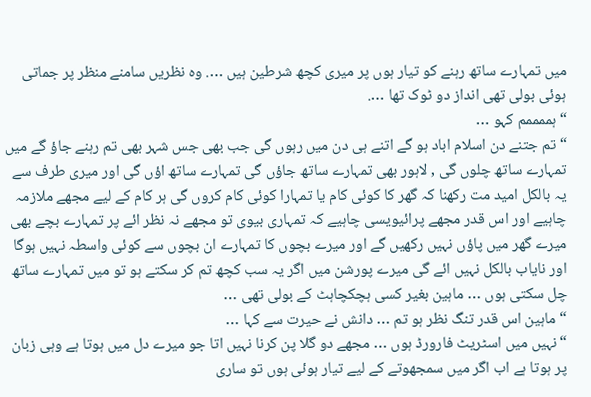میں تمہارے ساتھ رہنے کو تیار ہوں پر میری کچھ شرطین ہیں …. وہ نظریں سامنے منظر پر جماتی ہوئی بولی تھی انداز دو ٹوک تھا ….
“ہممممم کہو …
“تم جتنے دن اسلام اباد ہو گے اتنے ہی دن میں رہوں گی جب بھی جس شہر بھی تم رہنے جاؤ گے میں تمہارے ساتھ چلوں گی , لاہور بھی تمہارے ساتھ جاؤں گی تمہارے ساتھ اؤں گی اور میری طرف سے یہ بالکل امید مت رکھنا کہ گھر کا کوئی کام یا تمہارا کوئی کام کروں گی ہر کام کے لیے مجھے ملازمہ چاہیے اور اس قدر مجھے پرائیویسی چاہیے کہ تمہاری بیوی تو مجھے نہ نظر ائے پر تمہارے بچے بھی میرے گھر میں پاؤں نہیں رکھیں گے اور میرے بچوں کا تمہارے ان بچوں سے کوئی واسطہ نہیں ہوگا اور نایاب بالکل نہیں ائے گی میرے پورشن میں اگر یہ سب کچھ تم کر سکتے ہو تو میں تمہارے ساتھ چل سکتی ہوں … ماہین بغیر کسی ہچکچاہٹ کے بولی تھی …
“ماہین اس قدر تنگ نظر ہو تم … دانش نے حیرت سے کہا …
“نہیں میں اسٹریٹ فارورڈ ہوں … مجھے دو گلا پن کرنا نہیں اتا جو میرے دل میں ہوتا ہے وہی زبان پر ہوتا ہے اب اگر میں سمجھوتے کے لیے تیار ہوئی ہوں تو ساری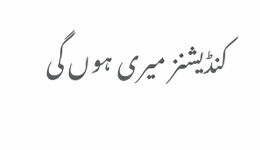کنڈیشنز میری ہوں گی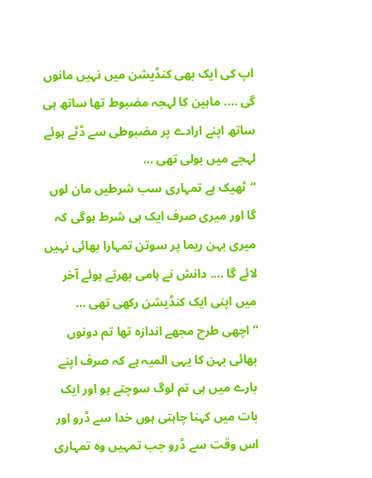اپ کی ایک بھی کنڈیشن میں نہیں مانوں گی …. ماہین کا لہجہ مضبوط تھا ساتھ ہی ساتھ اپنے ارادے پر مضبوطی سے ڈٹے ہوئے لہجے میں بولی تھی …
“ٹھیک ہے تمہاری سب شرطیں مان لوں گا اور میری صرف ایک ہی شرط ہوگی کہ میری بہن ریما پر سوتن تمہارا بھائی نہیں لائے گا …. دانش نے ہامی بھرتے ہوئے آخر میں اپنی ایک کنڈیشن رکھی تھی …
“اچھی طرح مجھے اندازہ تھا تم دونوں بھائی بہن کا یہی المیہ ہے کہ صرف اپنے بارے میں ہی تم لوگ سوچتے ہو اور ایک بات میں کہنا چاہتی ہوں خدا سے ڈرو اور اس وقت سے ڈرو جب تمہیں وہ تمہاری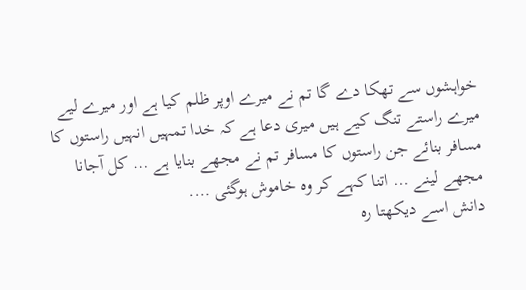خواہشوں سے تھکا دے گا تم نے میرے اوپر ظلم کیا ہے اور میرے لیے میرے راستے تنگ کیے ہیں میری دعا ہے کہ خدا تمہیں انہیں راستوں کا مسافر بنائے جن راستوں کا مسافر تم نے مجھے بنایا ہے … کل آجانا مجھے لینے … اتنا کہے کر وہ خاموش ہوگئی ….
دانش اسے دیکھتا رہ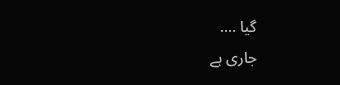گیا ….
جاری ہے